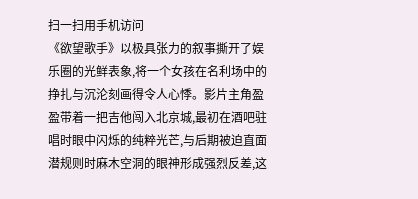扫一扫用手机访问
《欲望歌手》以极具张力的叙事撕开了娱乐圈的光鲜表象,将一个女孩在名利场中的挣扎与沉沦刻画得令人心悸。影片主角盈盈带着一把吉他闯入北京城,最初在酒吧驻唱时眼中闪烁的纯粹光芒,与后期被迫直面潜规则时麻木空洞的眼神形成强烈反差,这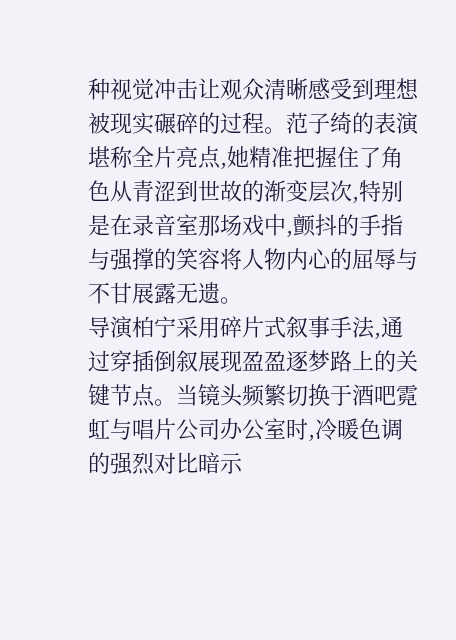种视觉冲击让观众清晰感受到理想被现实碾碎的过程。范子绮的表演堪称全片亮点,她精准把握住了角色从青涩到世故的渐变层次,特别是在录音室那场戏中,颤抖的手指与强撑的笑容将人物内心的屈辱与不甘展露无遗。
导演柏宁采用碎片式叙事手法,通过穿插倒叙展现盈盈逐梦路上的关键节点。当镜头频繁切换于酒吧霓虹与唱片公司办公室时,冷暖色调的强烈对比暗示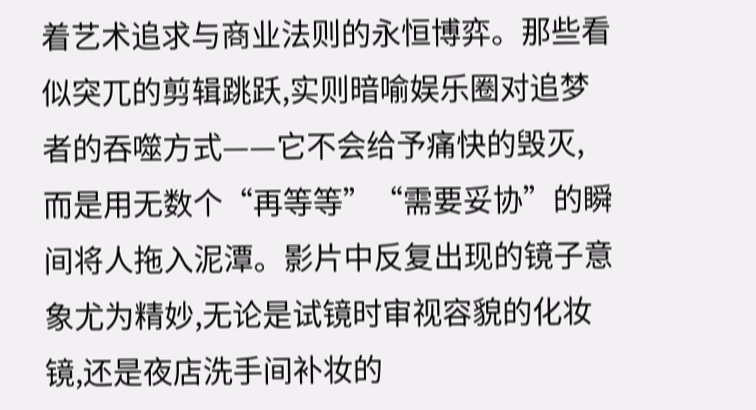着艺术追求与商业法则的永恒博弈。那些看似突兀的剪辑跳跃,实则暗喻娱乐圈对追梦者的吞噬方式——它不会给予痛快的毁灭,而是用无数个“再等等”“需要妥协”的瞬间将人拖入泥潭。影片中反复出现的镜子意象尤为精妙,无论是试镜时审视容貌的化妆镜,还是夜店洗手间补妆的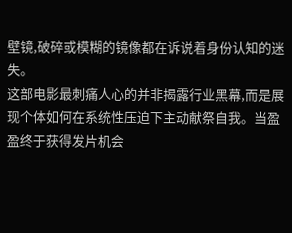壁镜,破碎或模糊的镜像都在诉说着身份认知的迷失。
这部电影最刺痛人心的并非揭露行业黑幕,而是展现个体如何在系统性压迫下主动献祭自我。当盈盈终于获得发片机会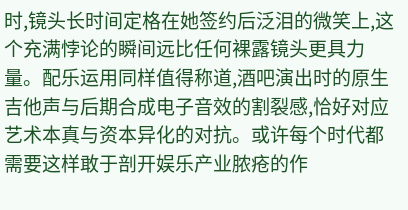时,镜头长时间定格在她签约后泛泪的微笑上,这个充满悖论的瞬间远比任何裸露镜头更具力量。配乐运用同样值得称道,酒吧演出时的原生吉他声与后期合成电子音效的割裂感,恰好对应艺术本真与资本异化的对抗。或许每个时代都需要这样敢于剖开娱乐产业脓疮的作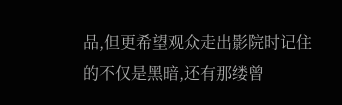品,但更希望观众走出影院时记住的不仅是黑暗,还有那缕曾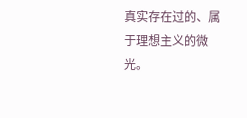真实存在过的、属于理想主义的微光。